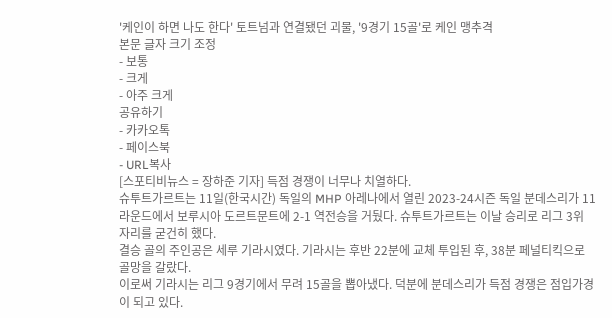'케인이 하면 나도 한다' 토트넘과 연결됐던 괴물, '9경기 15골'로 케인 맹추격
본문 글자 크기 조정
- 보통
- 크게
- 아주 크게
공유하기
- 카카오톡
- 페이스북
- URL복사
[스포티비뉴스 = 장하준 기자] 득점 경쟁이 너무나 치열하다.
슈투트가르트는 11일(한국시간) 독일의 MHP 아레나에서 열린 2023-24시즌 독일 분데스리가 11라운드에서 보루시아 도르트문트에 2-1 역전승을 거뒀다. 슈투트가르트는 이날 승리로 리그 3위 자리를 굳건히 했다.
결승 골의 주인공은 세루 기라시였다. 기라시는 후반 22분에 교체 투입된 후, 38분 페널티킥으로 골망을 갈랐다.
이로써 기라시는 리그 9경기에서 무려 15골을 뽑아냈다. 덕분에 분데스리가 득점 경쟁은 점입가경이 되고 있다.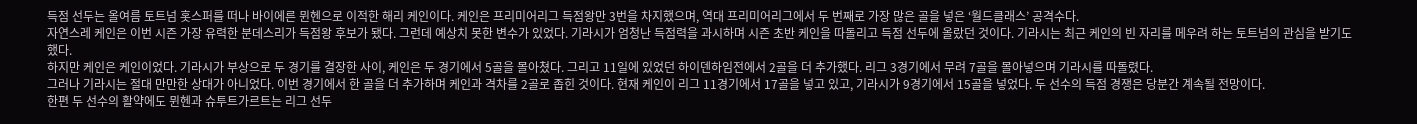득점 선두는 올여름 토트넘 홋스퍼를 떠나 바이에른 뮌헨으로 이적한 해리 케인이다. 케인은 프리미어리그 득점왕만 3번을 차지했으며, 역대 프리미어리그에서 두 번째로 가장 많은 골을 넣은 ‘월드클래스’ 공격수다.
자연스레 케인은 이번 시즌 가장 유력한 분데스리가 득점왕 후보가 됐다. 그런데 예상치 못한 변수가 있었다. 기라시가 엄청난 득점력을 과시하며 시즌 초반 케인을 따돌리고 득점 선두에 올랐던 것이다. 기라시는 최근 케인의 빈 자리를 메우려 하는 토트넘의 관심을 받기도 했다.
하지만 케인은 케인이었다. 기라시가 부상으로 두 경기를 결장한 사이, 케인은 두 경기에서 5골을 몰아쳤다. 그리고 11일에 있었던 하이덴하임전에서 2골을 더 추가했다. 리그 3경기에서 무려 7골을 몰아넣으며 기라시를 따돌렸다.
그러나 기라시는 절대 만만한 상대가 아니었다. 이번 경기에서 한 골을 더 추가하며 케인과 격차를 2골로 좁힌 것이다. 현재 케인이 리그 11경기에서 17골을 넣고 있고, 기라시가 9경기에서 15골을 넣었다. 두 선수의 득점 경쟁은 당분간 계속될 전망이다.
한편 두 선수의 활약에도 뮌헨과 슈투트가르트는 리그 선두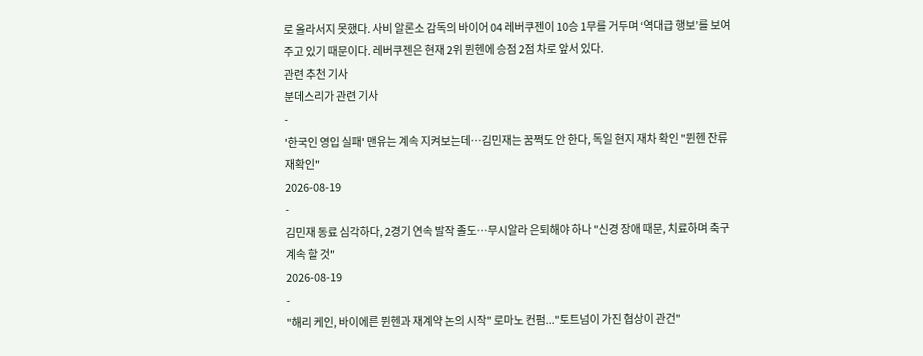로 올라서지 못했다. 사비 알론소 감독의 바이어 04 레버쿠젠이 10승 1무를 거두며 ‘역대급 행보’를 보여주고 있기 때문이다. 레버쿠젠은 현재 2위 뮌헨에 승점 2점 차로 앞서 있다.
관련 추천 기사
분데스리가 관련 기사
-
'한국인 영입 실패' 맨유는 계속 지켜보는데…김민재는 꿈쩍도 안 한다, 독일 현지 재차 확인 "뮌헨 잔류 재확인"
2026-08-19
-
김민재 동료 심각하다, 2경기 연속 발작 졸도…무시알라 은퇴해야 하나 "신경 장애 때문, 치료하며 축구 계속 할 것"
2026-08-19
-
"해리 케인, 바이에른 뮌헨과 재계약 논의 시작" 로마노 컨펌..."토트넘이 가진 협상이 관건"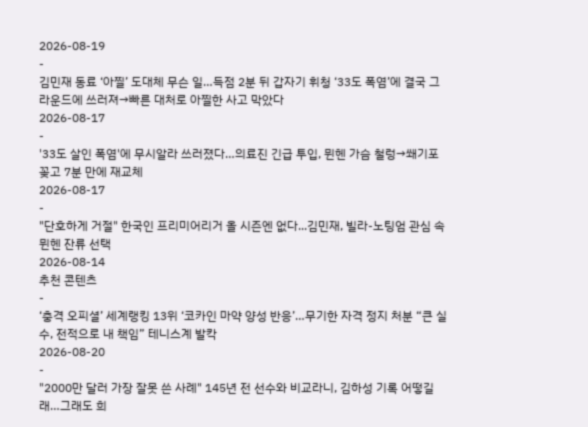2026-08-19
-
김민재 동료 ‘아찔’ 도대체 무슨 일…득점 2분 뒤 갑자기 휘청 ‘33도 폭염’에 결국 그라운드에 쓰러져→빠른 대처로 아찔한 사고 막았다
2026-08-17
-
'33도 살인 폭염'에 무시알라 쓰러졌다…의료진 긴급 투입, 뮌헨 가슴 철렁→쐐기포 꽂고 7분 만에 재교체
2026-08-17
-
"단호하게 거절" 한국인 프리미어리거 올 시즌엔 없다...김민재, 빌라-노팅엄 관심 속 뮌헨 잔류 선택
2026-08-14
추천 콘텐츠
-
‘충격 오피셜’ 세계랭킹 13위 ‘코카인 마약 양성 반응’…무기한 자격 정지 처분 “큰 실수, 전적으로 내 책임” 테니스계 발칵
2026-08-20
-
"2000만 달러 가장 잘못 쓴 사례" 145년 전 선수와 비교라니, 김하성 기록 어떻길래…그래도 희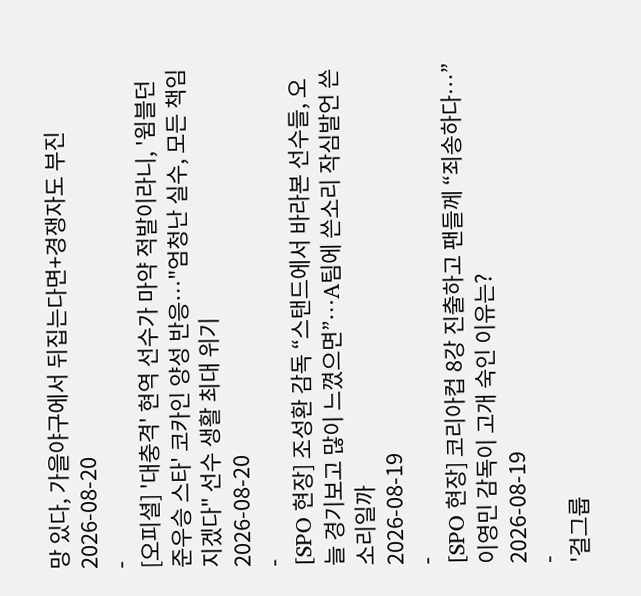망 있다, 가을야구에서 뒤집는다면+경쟁자도 부진
2026-08-20
-
[오피셜] '대충격' 현역 선수가 마약 적발이라니, '윔블던 준우승 스타' 코카인 양성 반응…"엄청난 실수, 모든 책임 지겠다" 선수 생활 최대 위기
2026-08-20
-
[SPO 현장] 조성환 감독 “스탠드에서 바라본 선수들, 오늘 경기보고 많이 느꼈으면”…A팀에 쓴소리 작심발언 쓴소리일까
2026-08-19
-
[SPO 현장] 코리아컵 8강 진출하고 팬들께 “죄송하다…” 이영민 감독이 고개 숙인 이유는?
2026-08-19
-
'걸그룹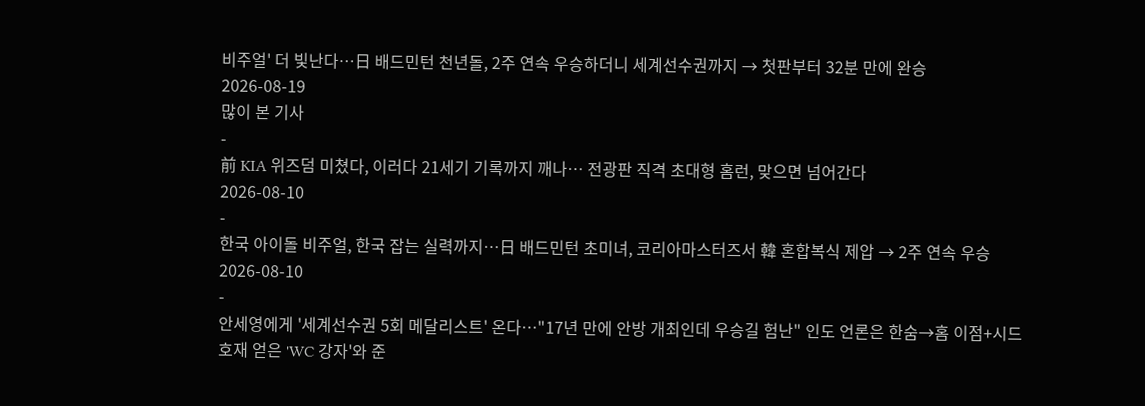비주얼' 더 빛난다…日 배드민턴 천년돌, 2주 연속 우승하더니 세계선수권까지 → 첫판부터 32분 만에 완승
2026-08-19
많이 본 기사
-
前 KIA 위즈덤 미쳤다, 이러다 21세기 기록까지 깨나… 전광판 직격 초대형 홈런, 맞으면 넘어간다
2026-08-10
-
한국 아이돌 비주얼, 한국 잡는 실력까지…日 배드민턴 초미녀, 코리아마스터즈서 韓 혼합복식 제압 → 2주 연속 우승
2026-08-10
-
안세영에게 '세계선수권 5회 메달리스트' 온다…"17년 만에 안방 개최인데 우승길 험난" 인도 언론은 한숨→홈 이점+시드 호재 얻은 'WC 강자'와 준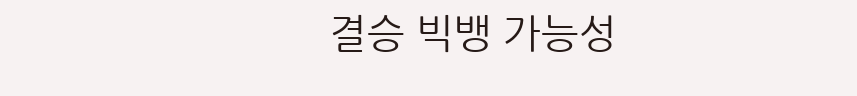결승 빅뱅 가능성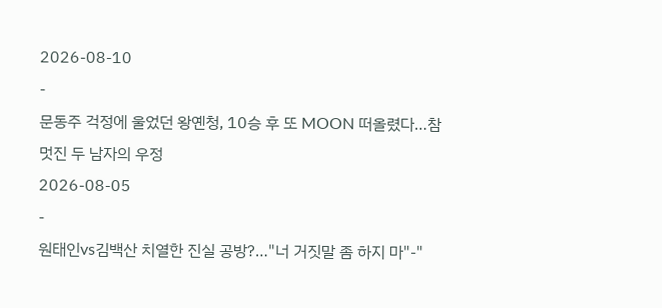2026-08-10
-
문동주 걱정에 울었던 왕옌청, 10승 후 또 MOON 떠올렸다…참 멋진 두 남자의 우정
2026-08-05
-
원태인vs김백산 치열한 진실 공방?…"너 거짓말 좀 하지 마"-"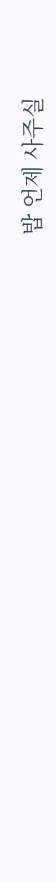밥 언제 사주실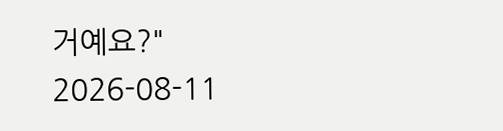거예요?"
2026-08-11